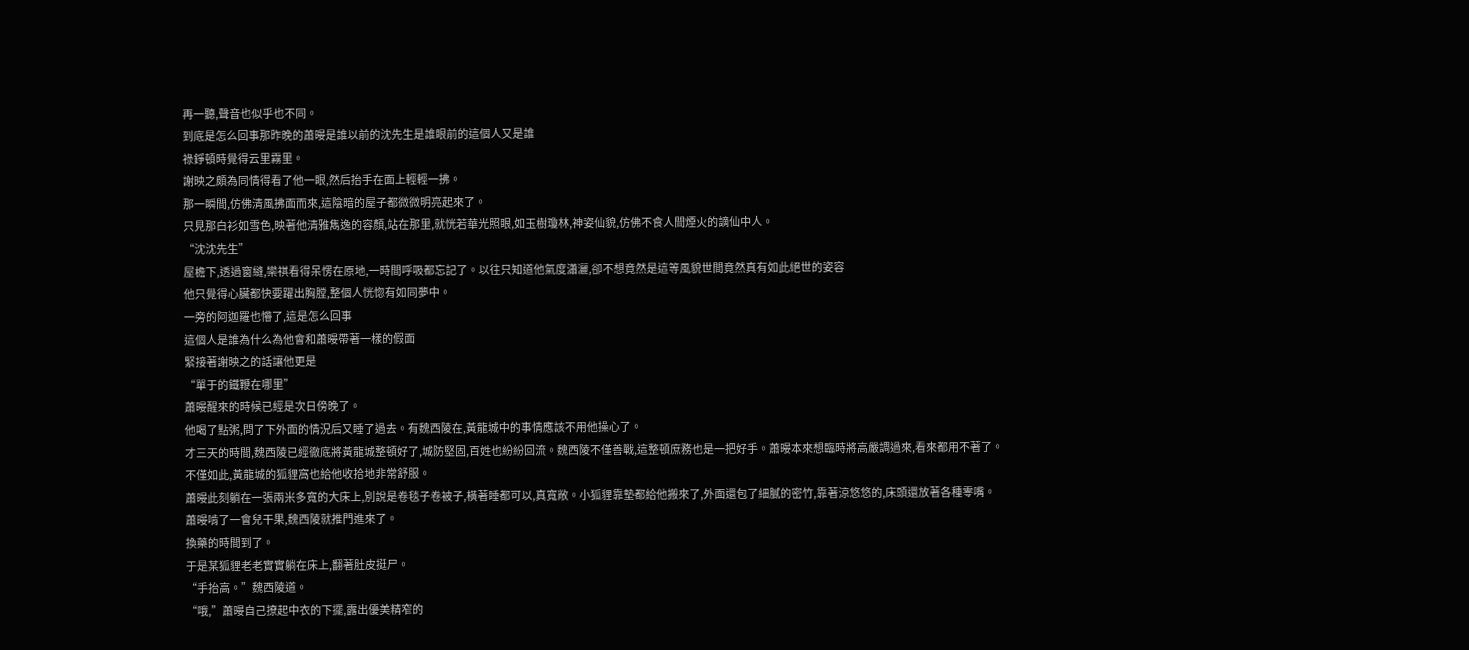再一聽,聲音也似乎也不同。
到底是怎么回事那昨晚的蕭暥是誰以前的沈先生是誰眼前的這個人又是誰
祿錚頓時覺得云里霧里。
謝映之頗為同情得看了他一眼,然后抬手在面上輕輕一拂。
那一瞬間,仿佛清風拂面而來,這陰暗的屋子都微微明亮起來了。
只見那白衫如雪色,映著他清雅雋逸的容顏,站在那里,就恍若華光照眼,如玉樹瓊林,神姿仙貌,仿佛不食人間煙火的謫仙中人。
“沈沈先生”
屋檐下,透過窗縫,欒祺看得呆愣在原地,一時間呼吸都忘記了。以往只知道他氣度瀟灑,卻不想竟然是這等風貌世間竟然真有如此絕世的姿容
他只覺得心臟都快要躍出胸膛,整個人恍惚有如同夢中。
一旁的阿迦羅也懵了,這是怎么回事
這個人是誰為什么為他會和蕭暥帶著一樣的假面
緊接著謝映之的話讓他更是
“單于的鐵鞭在哪里”
蕭暥醒來的時候已經是次日傍晚了。
他喝了點粥,問了下外面的情況后又睡了過去。有魏西陵在,黃龍城中的事情應該不用他操心了。
才三天的時間,魏西陵已經徹底將黃龍城整頓好了,城防堅固,百姓也紛紛回流。魏西陵不僅善戰,這整頓庶務也是一把好手。蕭暥本來想臨時將高嚴調過來,看來都用不著了。
不僅如此,黃龍城的狐貍窩也給他收拾地非常舒服。
蕭暥此刻躺在一張兩米多寬的大床上,別說是卷毯子卷被子,橫著睡都可以,真寬敞。小狐貍靠墊都給他搬來了,外面還包了細膩的密竹,靠著涼悠悠的,床頭還放著各種零嘴。
蕭暥啃了一會兒干果,魏西陵就推門進來了。
換藥的時間到了。
于是某狐貍老老實實躺在床上,翻著肚皮挺尸。
“手抬高。”魏西陵道。
“哦,”蕭暥自己撩起中衣的下擺,露出優美精窄的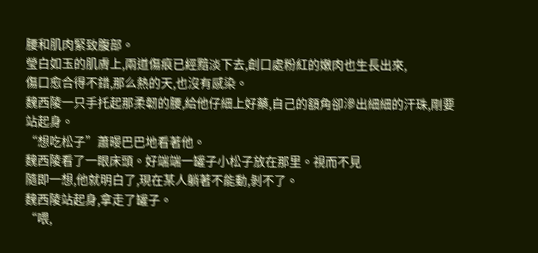腰和肌肉緊致腹部。
瑩白如玉的肌膚上,兩道傷痕已經黯淡下去,創口處粉紅的嫩肉也生長出來,
傷口愈合得不錯,那么熱的天,也沒有感染。
魏西陵一只手托起那柔韌的腰,給他仔細上好藥,自己的額角卻滲出細細的汗珠,剛要站起身。
“想吃松子”蕭暥巴巴地看著他。
魏西陵看了一眼床頭。好端端一罐子小松子放在那里。視而不見
隨即一想,他就明白了,現在某人躺著不能動,剝不了。
魏西陵站起身,拿走了罐子。
“喂,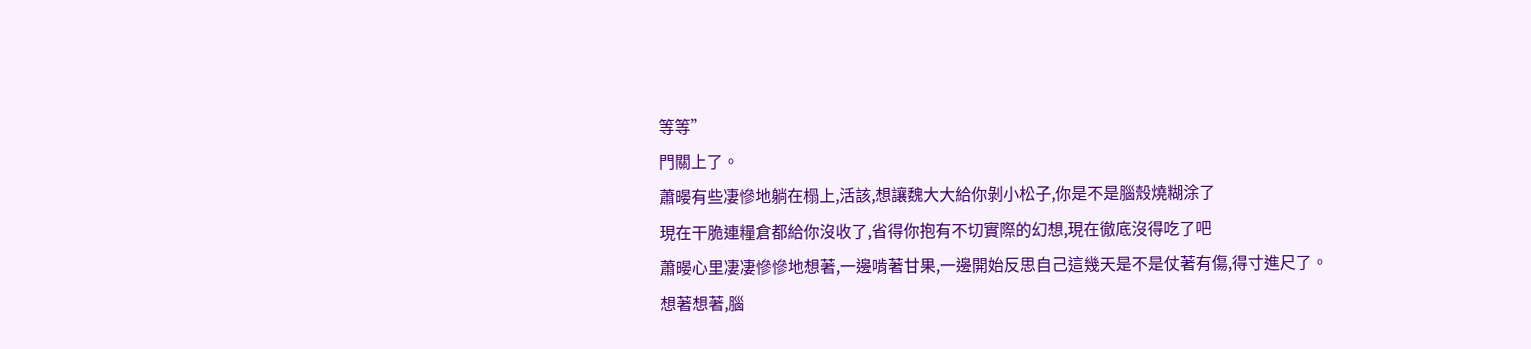等等”
門關上了。
蕭暥有些凄慘地躺在榻上,活該,想讓魏大大給你剝小松子,你是不是腦殼燒糊涂了
現在干脆連糧倉都給你沒收了,省得你抱有不切實際的幻想,現在徹底沒得吃了吧
蕭暥心里凄凄慘慘地想著,一邊啃著甘果,一邊開始反思自己這幾天是不是仗著有傷,得寸進尺了。
想著想著,腦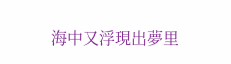海中又浮現出夢里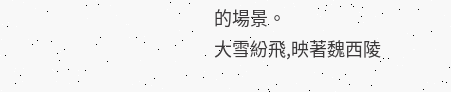的場景。
大雪紛飛,映著魏西陵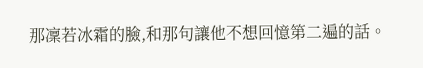那凜若冰霜的臉,和那句讓他不想回憶第二遍的話。